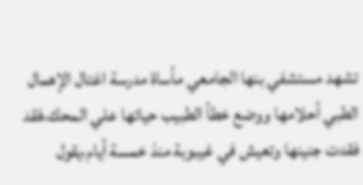تشهد مستشفي بنها الجامعي مأساة مدرسة اغتال الإهمال الطبي أحلامها ووضع خطأ الطبيب حياتها علي المحك،فقد فقدت جنينها وتعيش في غيبوبة منذ خمسة أيام،يقول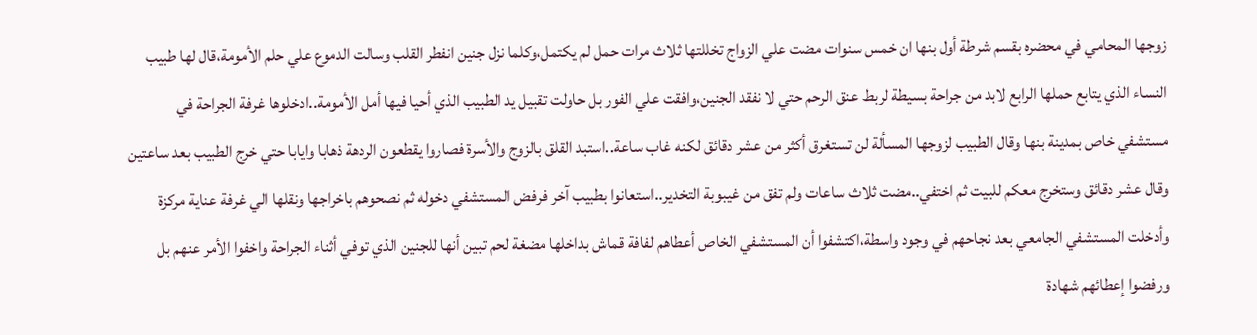زوجها المحامي في محضره بقسم شرطة أول بنها ان خمس سنوات مضت علي الزواج تخللتها ثلاث مرات حمل لم يكتمل،وكلما نزل جنين انفطر القلب وسالت الدموع علي حلم الأمومة،قال لها طبيب النساء الذي يتابع حملها الرابع لابد من جراحة بسيطة لربط عنق الرحم حتي لا نفقد الجنين،وافقت علي الفور بل حاولت تقبيل يد الطبيب الذي أحيا فيها أمل الأمومة..ادخلوها غرفة الجراحة في مستشفي خاص بمدينة بنها وقال الطبيب لزوجها المسألة لن تستغرق أكثر من عشر دقائق لكنه غاب ساعة..استبد القلق بالزوج والأسرة فصاروا يقطعون الردهة ذهابا وايابا حتي خرج الطبيب بعد ساعتين وقال عشر دقائق وستخرج معكم للبيت ثم اختفي..مضت ثلاث ساعات ولم تفق من غيبوبة التخدير..استعانوا بطبيب آخر فرفض المستشفي دخوله ثم نصحوهم باخراجها ونقلها الي غرفة عناية مركزة وأدخلت المستشفي الجامعي بعد نجاحهم في وجود واسطة،اكتشفوا أن المستشفي الخاص أعطاهم لفافة قماش بداخلها مضغة لحم تبين أنها للجنين الذي توفي أثناء الجراحة واخفوا الأمر عنهم بل ورفضوا إعطائهم شهادة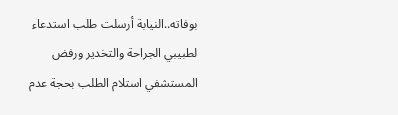بوفاته..النيابة أرسلت طلب استدعاء لطبيبي الجراحة والتخدير ورفض المستشفي استلام الطلب بحجة عدم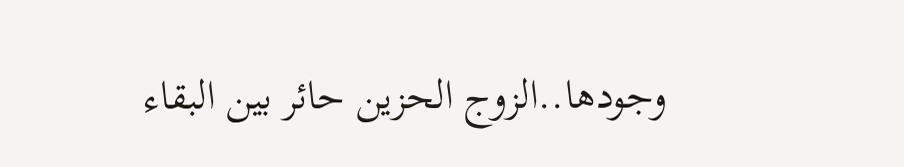وجودها..الزوج الحزين حائر بين البقاء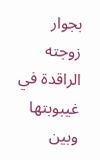بجوار زوجته الراقدة في غيبوبتها وبين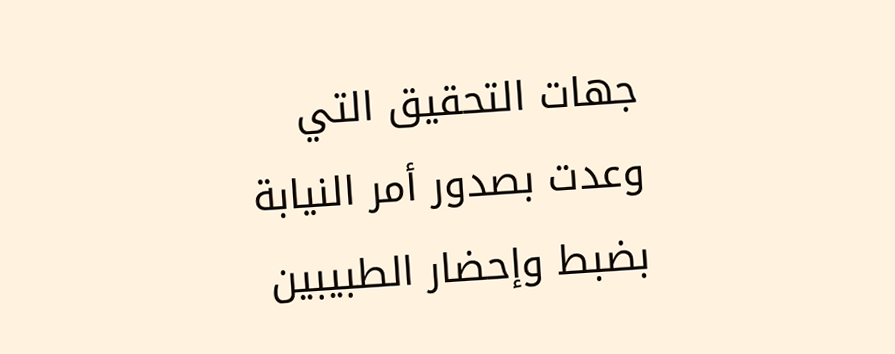جهات التحقيق التي وعدت بصدور أمر النيابة بضبط وإحضار الطبيبين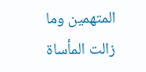المتهمين وما زالت المأساة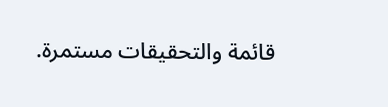قائمة والتحقيقات مستمرة.